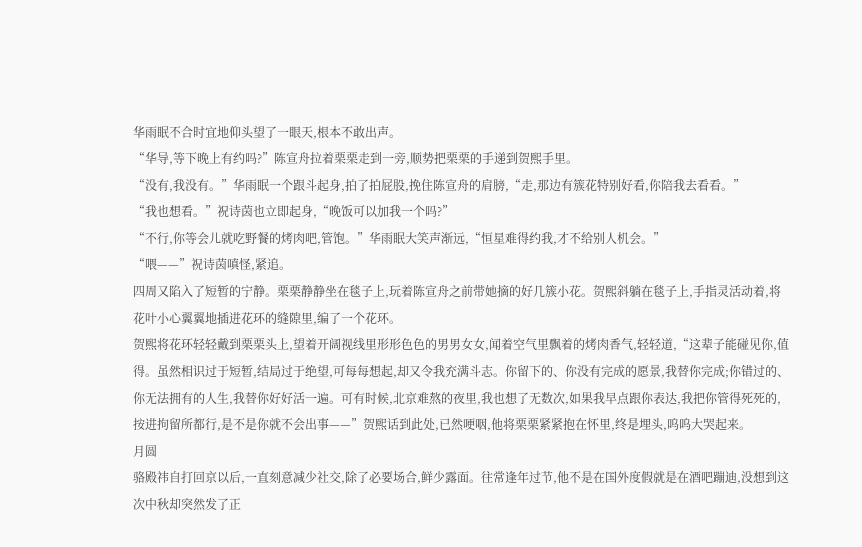华雨眠不合时宜地仰头望了一眼天,根本不敢出声。
“华导,等下晚上有约吗?”陈宣舟拉着栗栗走到一旁,顺势把栗栗的手递到贺熙手里。
“没有,我没有。”华雨眠一个跟斗起身,拍了拍屁股,挽住陈宣舟的肩膀,“走,那边有簇花特别好看,你陪我去看看。”
“我也想看。”祝诗茵也立即起身,“晚饭可以加我一个吗?”
“不行,你等会儿就吃野餐的烤肉吧,管饱。”华雨眠大笑声渐远,“恒星难得约我,才不给别人机会。”
“喂——”祝诗茵嗔怪,紧追。
四周又陷入了短暂的宁静。栗栗静静坐在毯子上,玩着陈宣舟之前带她摘的好几簇小花。贺熙斜躺在毯子上,手指灵活动着,将花叶小心翼翼地插进花环的缝隙里,编了一个花环。
贺熙将花环轻轻戴到栗栗头上,望着开阔视线里形形色色的男男女女,闻着空气里飘着的烤肉香气,轻轻道,“这辈子能碰见你,值得。虽然相识过于短暂,结局过于绝望,可每每想起,却又令我充满斗志。你留下的、你没有完成的愿景,我替你完成;你错过的、你无法拥有的人生,我替你好好活一遍。可有时候,北京难熬的夜里,我也想了无数次,如果我早点跟你表达,我把你管得死死的,按进拘留所都行,是不是你就不会出事——”贺熙话到此处,已然哽咽,他将栗栗紧紧抱在怀里,终是埋头,呜呜大哭起来。
月圆
骆殿祎自打回京以后,一直刻意减少社交,除了必要场合,鲜少露面。往常逢年过节,他不是在国外度假就是在酒吧蹦迪,没想到这次中秋却突然发了正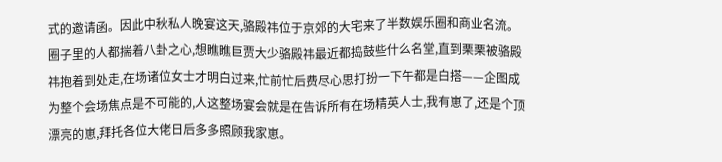式的邀请函。因此中秋私人晚宴这天,骆殿祎位于京郊的大宅来了半数娱乐圈和商业名流。圈子里的人都揣着八卦之心,想瞧瞧巨贾大少骆殿祎最近都捣鼓些什么名堂,直到栗栗被骆殿祎抱着到处走,在场诸位女士才明白过来,忙前忙后费尽心思打扮一下午都是白搭——企图成为整个会场焦点是不可能的,人这整场宴会就是在告诉所有在场精英人士,我有崽了,还是个顶漂亮的崽,拜托各位大佬日后多多照顾我家崽。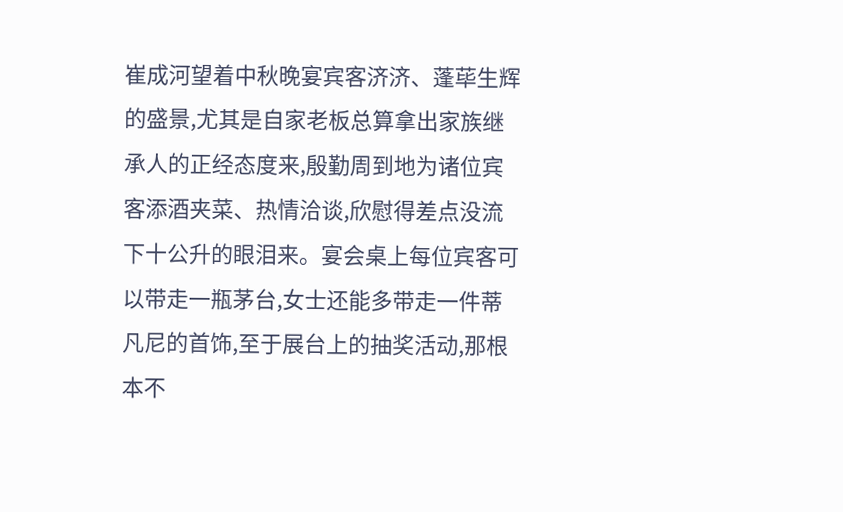崔成河望着中秋晚宴宾客济济、蓬荜生辉的盛景,尤其是自家老板总算拿出家族继承人的正经态度来,殷勤周到地为诸位宾客添酒夹菜、热情洽谈,欣慰得差点没流下十公升的眼泪来。宴会桌上每位宾客可以带走一瓶茅台,女士还能多带走一件蒂凡尼的首饰,至于展台上的抽奖活动,那根本不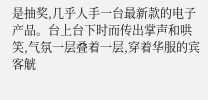是抽奖,几乎人手一台最新款的电子产品。台上台下时而传出掌声和哄笑,气氛一层叠着一层,穿着华服的宾客觥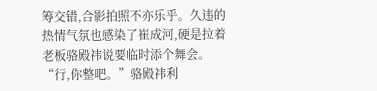筹交错,合影拍照不亦乐乎。久违的热情气氛也感染了崔成河,硬是拉着老板骆殿祎说要临时添个舞会。
“行,你整吧。”骆殿祎利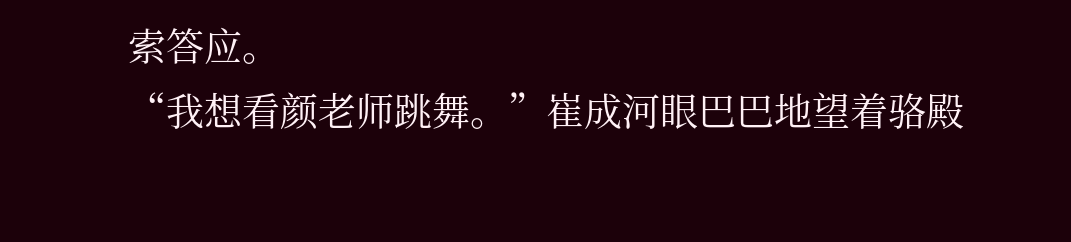索答应。
“我想看颜老师跳舞。”崔成河眼巴巴地望着骆殿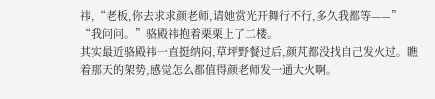祎,“老板,你去求求颜老师,请她赏光开舞行不行,多久我都等——”
“我问问。”骆殿祎抱着栗栗上了二楼。
其实最近骆殿祎一直挺纳闷,草坪野餐过后,颜芃都没找自己发火过。瞧着那天的架势,感觉怎么都值得颜老师发一通大火啊。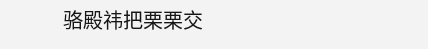骆殿祎把栗栗交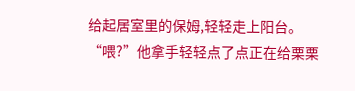给起居室里的保姆,轻轻走上阳台。
“喂?”他拿手轻轻点了点正在给栗栗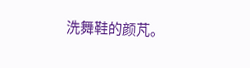洗舞鞋的颜芃。